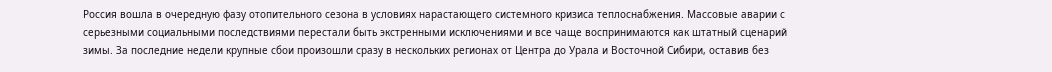Россия вошла в очередную фазу отопительного сезона в условиях нарастающего системного кризиса теплоснабжения. Массовые аварии с серьезными социальными последствиями перестали быть экстренными исключениями и все чаще воспринимаются как штатный сценарий зимы. За последние недели крупные сбои произошли сразу в нескольких регионах от Центра до Урала и Восточной Сибири, оставив без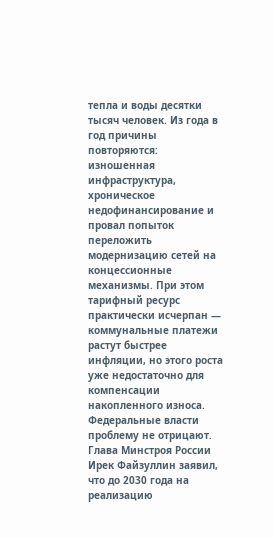тепла и воды десятки тысяч человек. Из года в год причины повторяются: изношенная инфраструктура, хроническое недофинансирование и провал попыток переложить модернизацию сетей на концессионные механизмы. При этом тарифный ресурс практически исчерпан — коммунальные платежи растут быстрее инфляции, но этого роста уже недостаточно для компенсации накопленного износа.
Федеральные власти проблему не отрицают. Глава Минстроя России Ирек Файзуллин заявил, что до 2030 года на реализацию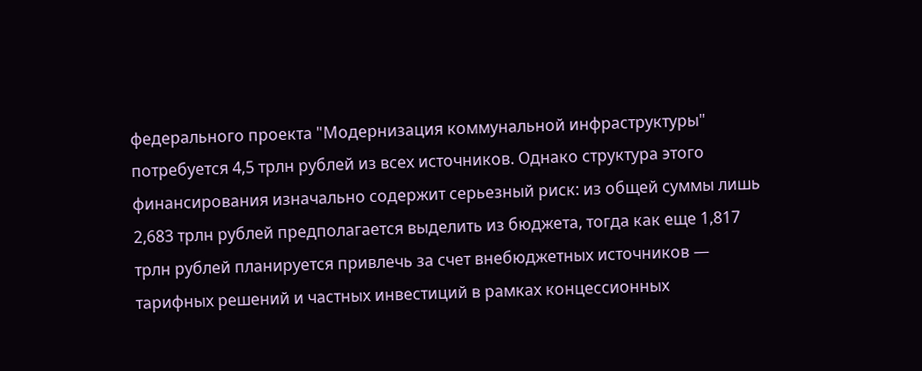федерального проекта "Модернизация коммунальной инфраструктуры" потребуется 4,5 трлн рублей из всех источников. Однако структура этого финансирования изначально содержит серьезный риск: из общей суммы лишь 2,683 трлн рублей предполагается выделить из бюджета, тогда как еще 1,817 трлн рублей планируется привлечь за счет внебюджетных источников — тарифных решений и частных инвестиций в рамках концессионных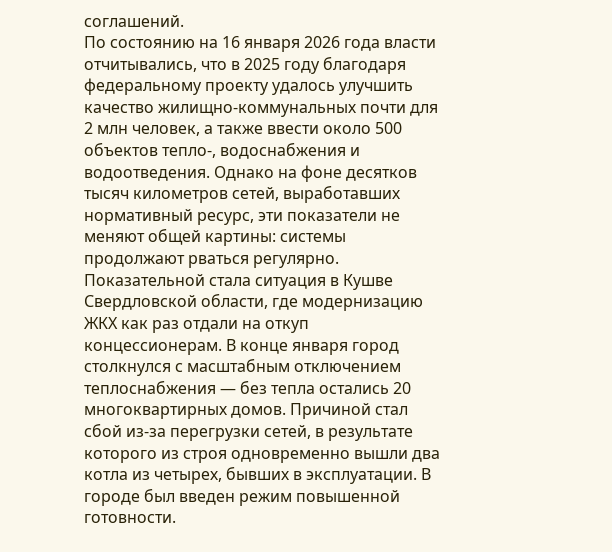соглашений.
По состоянию на 16 января 2026 года власти отчитывались, что в 2025 году благодаря федеральному проекту удалось улучшить качество жилищно-коммунальных почти для 2 млн человек, а также ввести около 500 объектов тепло-, водоснабжения и водоотведения. Однако на фоне десятков тысяч километров сетей, выработавших нормативный ресурс, эти показатели не меняют общей картины: системы продолжают рваться регулярно.
Показательной стала ситуация в Кушве Свердловской области, где модернизацию ЖКХ как раз отдали на откуп концессионерам. В конце января город столкнулся с масштабным отключением теплоснабжения — без тепла остались 20 многоквартирных домов. Причиной стал сбой из-за перегрузки сетей, в результате которого из строя одновременно вышли два котла из четырех, бывших в эксплуатации. В городе был введен режим повышенной готовности.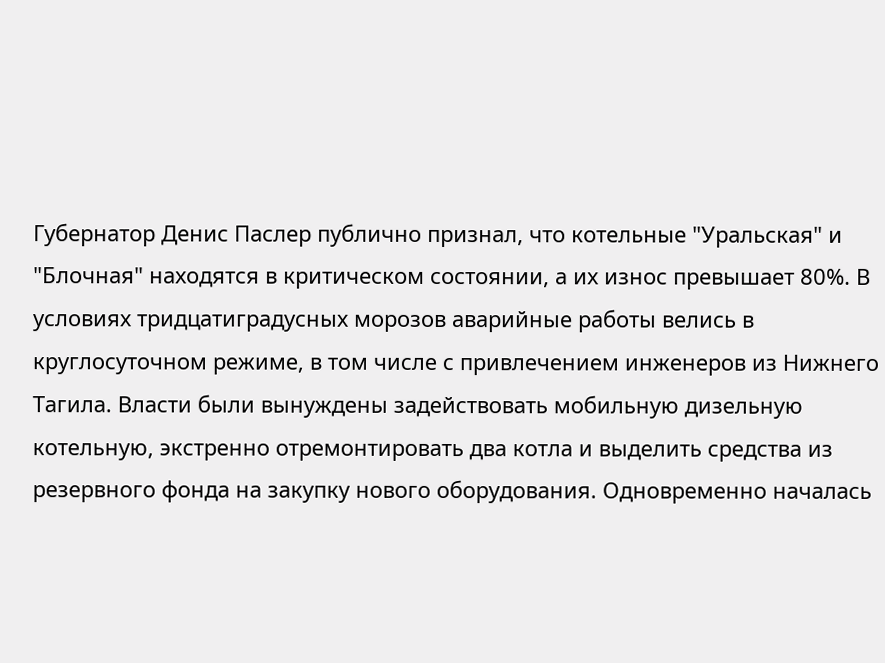Губернатор Денис Паслер публично признал, что котельные "Уральская" и "Блочная" находятся в критическом состоянии, а их износ превышает 80%. В условиях тридцатиградусных морозов аварийные работы велись в круглосуточном режиме, в том числе с привлечением инженеров из Нижнего Тагила. Власти были вынуждены задействовать мобильную дизельную котельную, экстренно отремонтировать два котла и выделить средства из резервного фонда на закупку нового оборудования. Одновременно началась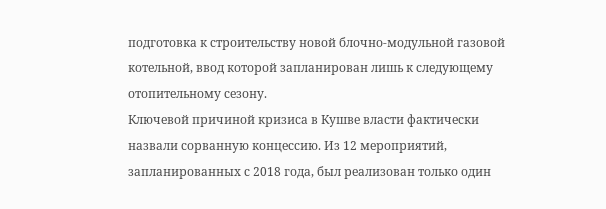подготовка к строительству новой блочно-модульной газовой котельной, ввод которой запланирован лишь к следующему отопительному сезону.
Ключевой причиной кризиса в Кушве власти фактически назвали сорванную концессию. Из 12 мероприятий, запланированных с 2018 года, был реализован только один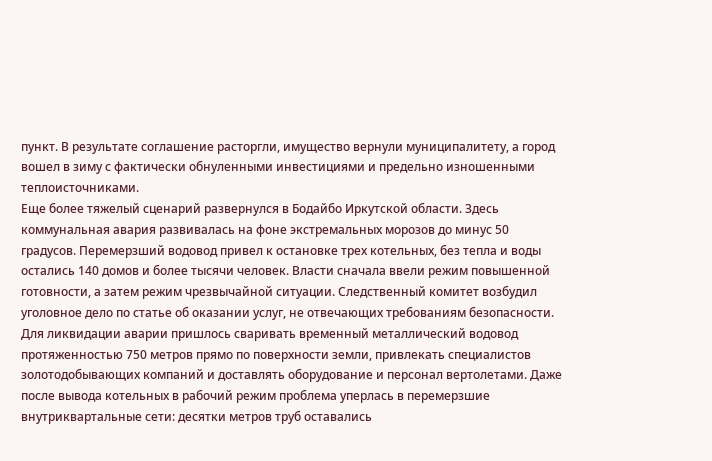пункт. В результате соглашение расторгли, имущество вернули муниципалитету, а город вошел в зиму с фактически обнуленными инвестициями и предельно изношенными теплоисточниками.
Еще более тяжелый сценарий развернулся в Бодайбо Иркутской области. Здесь коммунальная авария развивалась на фоне экстремальных морозов до минус 50 градусов. Перемерзший водовод привел к остановке трех котельных, без тепла и воды остались 140 домов и более тысячи человек. Власти сначала ввели режим повышенной готовности, а затем режим чрезвычайной ситуации. Следственный комитет возбудил уголовное дело по статье об оказании услуг, не отвечающих требованиям безопасности.
Для ликвидации аварии пришлось сваривать временный металлический водовод протяженностью 750 метров прямо по поверхности земли, привлекать специалистов золотодобывающих компаний и доставлять оборудование и персонал вертолетами. Даже после вывода котельных в рабочий режим проблема уперлась в перемерзшие внутриквартальные сети: десятки метров труб оставались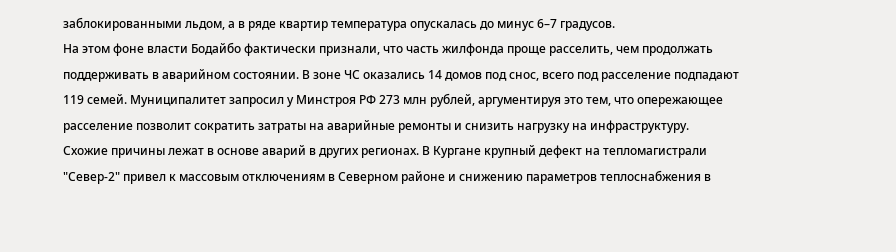заблокированными льдом, а в ряде квартир температура опускалась до минус 6–7 градусов.
На этом фоне власти Бодайбо фактически признали, что часть жилфонда проще расселить, чем продолжать поддерживать в аварийном состоянии. В зоне ЧС оказались 14 домов под снос, всего под расселение подпадают 119 семей. Муниципалитет запросил у Минстроя РФ 273 млн рублей, аргументируя это тем, что опережающее расселение позволит сократить затраты на аварийные ремонты и снизить нагрузку на инфраструктуру.
Схожие причины лежат в основе аварий в других регионах. В Кургане крупный дефект на тепломагистрали "Север-2" привел к массовым отключениям в Северном районе и снижению параметров теплоснабжения в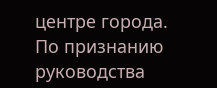центре города. По признанию руководства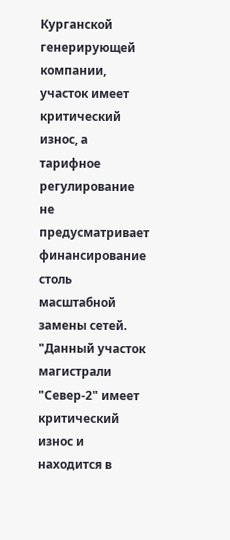Курганской генерирующей компании, участок имеет критический износ, а тарифное регулирование не предусматривает финансирование столь масштабной замены сетей.
"Данный участок магистрали "Север-2" имеет критический износ и находится в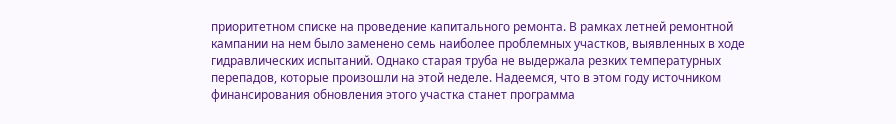приоритетном списке на проведение капитального ремонта. В рамках летней ремонтной кампании на нем было заменено семь наиболее проблемных участков, выявленных в ходе гидравлических испытаний. Однако старая труба не выдержала резких температурных перепадов, которые произошли на этой неделе. Надеемся, что в этом году источником финансирования обновления этого участка станет программа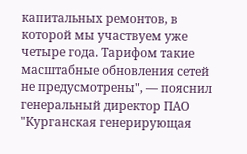капитальных ремонтов, в которой мы участвуем уже четыре года. Тарифом такие масштабные обновления сетей не предусмотрены", — пояснил генеральный директор ПАО "Курганская генерирующая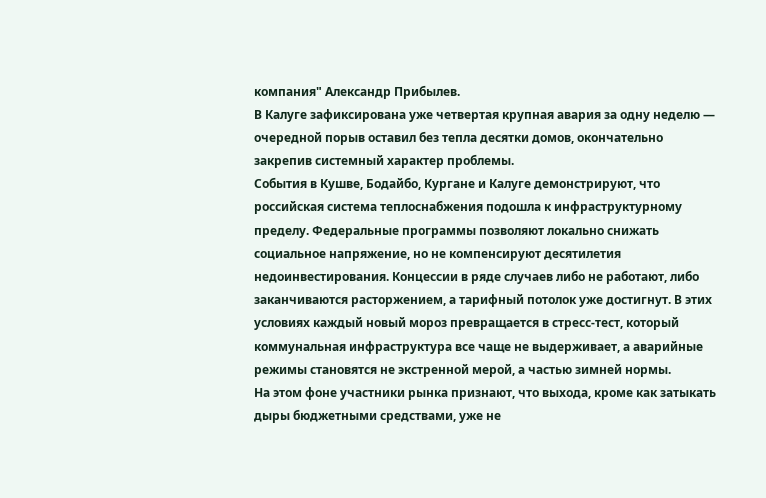компания" Александр Прибылев.
В Калуге зафиксирована уже четвертая крупная авария за одну неделю — очередной порыв оставил без тепла десятки домов, окончательно закрепив системный характер проблемы.
События в Кушве, Бодайбо, Кургане и Калуге демонстрируют, что российская система теплоснабжения подошла к инфраструктурному пределу. Федеральные программы позволяют локально снижать социальное напряжение, но не компенсируют десятилетия недоинвестирования. Концессии в ряде случаев либо не работают, либо заканчиваются расторжением, а тарифный потолок уже достигнут. В этих условиях каждый новый мороз превращается в стресс-тест, который коммунальная инфраструктура все чаще не выдерживает, а аварийные режимы становятся не экстренной мерой, а частью зимней нормы.
На этом фоне участники рынка признают, что выхода, кроме как затыкать дыры бюджетными средствами, уже не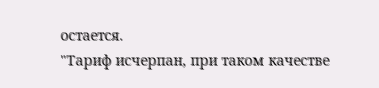остается.
"Тариф исчерпан, при таком качестве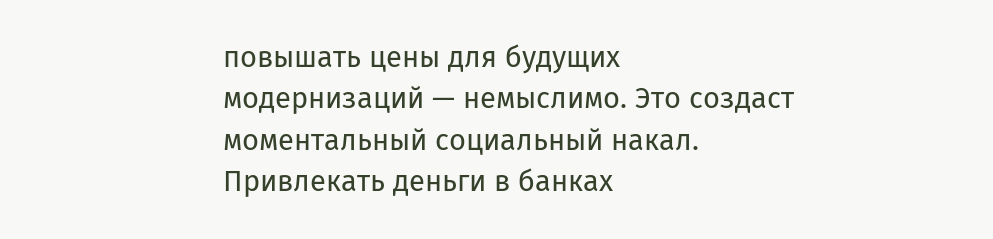повышать цены для будущих модернизаций — немыслимо. Это создаст моментальный социальный накал. Привлекать деньги в банках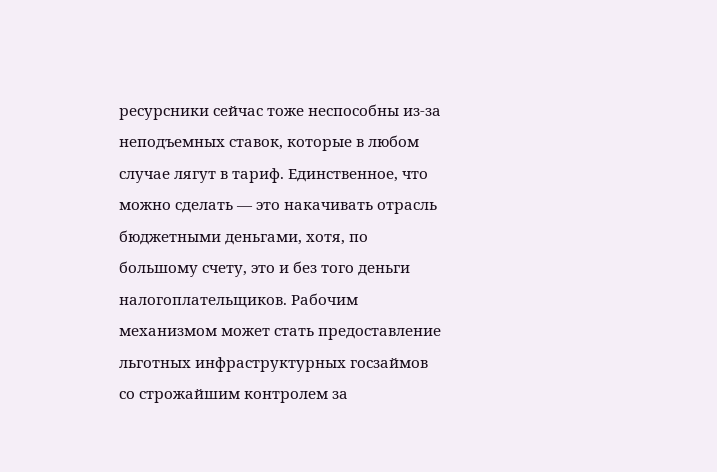ресурсники сейчас тоже неспособны из-за неподъемных ставок, которые в любом случае лягут в тариф. Единственное, что можно сделать — это накачивать отрасль бюджетными деньгами, хотя, по большому счету, это и без того деньги налогоплательщиков. Рабочим механизмом может стать предоставление льготных инфраструктурных госзаймов со строжайшим контролем за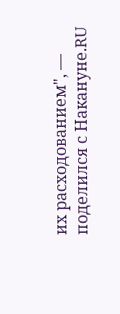их расходованием", — поделился с Накануне.RU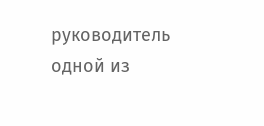руководитель одной из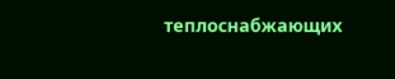теплоснабжающих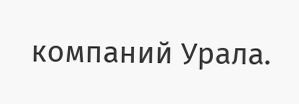компаний Урала.